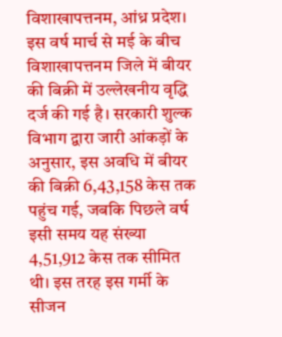विशाखापत्तनम, आंध्र प्रदेश। इस वर्ष मार्च से मई के बीच विशाखापत्तनम जिले में बीयर की बिक्री में उल्लेखनीय वृद्धि दर्ज की गई है। सरकारी शुल्क विभाग द्वारा जारी आंकड़ों के अनुसार, इस अवधि में बीयर की बिक्री 6,43,158 केस तक पहुंच गई, जबकि पिछले वर्ष इसी समय यह संख्या 4,51,912 केस तक सीमित थी। इस तरह इस गर्मी के सीजन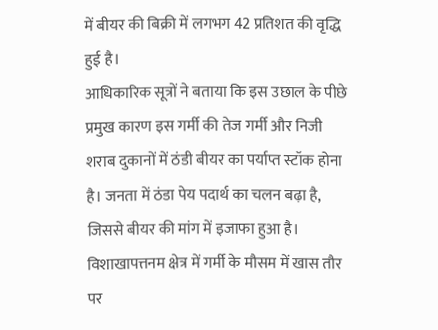में बीयर की बिक्री में लगभग 42 प्रतिशत की वृद्धि हुई है।
आधिकारिक सूत्रों ने बताया कि इस उछाल के पीछे प्रमुख कारण इस गर्मी की तेज गर्मी और निजी शराब दुकानों में ठंडी बीयर का पर्याप्त स्टॉक होना है। जनता में ठंडा पेय पदार्थ का चलन बढ़ा है, जिससे बीयर की मांग में इजाफा हुआ है।
विशाखापत्तनम क्षेत्र में गर्मी के मौसम में खास तौर पर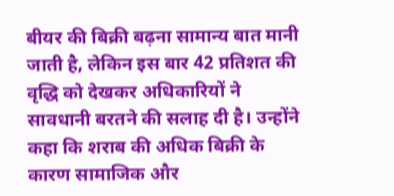बीयर की बिक्री बढ़ना सामान्य बात मानी जाती है, लेकिन इस बार 42 प्रतिशत की वृद्धि को देखकर अधिकारियों ने सावधानी बरतने की सलाह दी है। उन्होंने कहा कि शराब की अधिक बिक्री के कारण सामाजिक और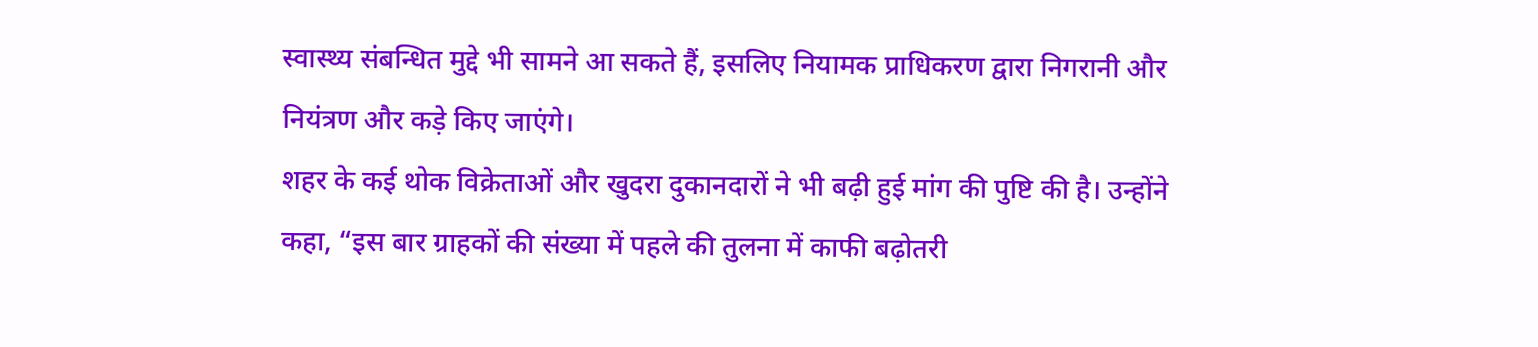स्वास्थ्य संबन्धित मुद्दे भी सामने आ सकते हैं, इसलिए नियामक प्राधिकरण द्वारा निगरानी और नियंत्रण और कड़े किए जाएंगे।
शहर के कई थोक विक्रेताओं और खुदरा दुकानदारों ने भी बढ़ी हुई मांग की पुष्टि की है। उन्होंने कहा, “इस बार ग्राहकों की संख्या में पहले की तुलना में काफी बढ़ोतरी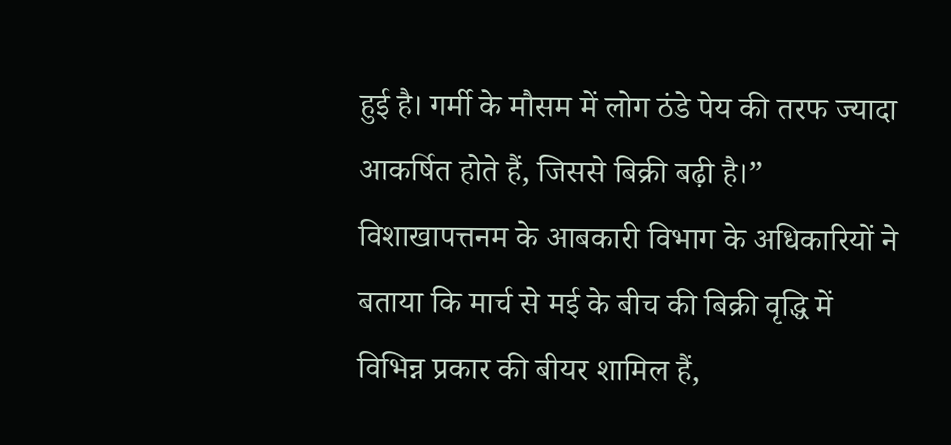हुई है। गर्मी के मौसम में लोग ठंडे पेय की तरफ ज्यादा आकर्षित होते हैं, जिससे बिक्री बढ़ी है।”
विशाखापत्तनम के आबकारी विभाग के अधिकारियों ने बताया कि मार्च से मई के बीच की बिक्री वृद्धि में विभिन्न प्रकार की बीयर शामिल हैं,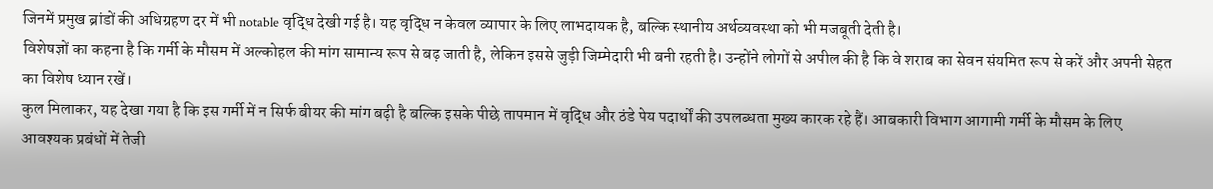जिनमें प्रमुख ब्रांडों की अधिग्रहण दर में भी notable वृद्धि देखी गई है। यह वृद्धि न केवल व्यापार के लिए लाभदायक है, बल्कि स्थानीय अर्थव्यवस्था को भी मजबूती देती है।
विशेषज्ञों का कहना है कि गर्मी के मौसम में अल्कोहल की मांग सामान्य रूप से बढ़ जाती है, लेकिन इससे जुड़ी जिम्मेदारी भी बनी रहती है। उन्होंने लोगों से अपील की है कि वे शराब का सेवन संयमित रूप से करें और अपनी सेहत का विशेष ध्यान रखें।
कुल मिलाकर, यह देखा गया है कि इस गर्मी में न सिर्फ बीयर की मांग बढ़ी है बल्कि इसके पीछे तापमान में वृद्धि और ठंडे पेय पदार्थों की उपलब्धता मुख्य कारक रहे हैं। आबकारी विभाग आगामी गर्मी के मौसम के लिए आवश्यक प्रबंधों में तेजी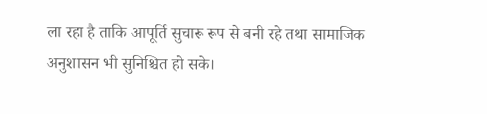ला रहा है ताकि आपूर्ति सुचारू रूप से बनी रहे तथा सामाजिक अनुशासन भी सुनिश्चित हो सके।